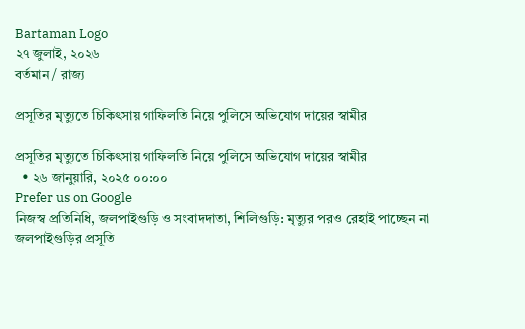Bartaman Logo
২৭ জুলাই, ২০২৬
বর্তমান / রাজ্য

প্রসূতির মৃত্যুতে চিকিৎসায় গাফিলতি নিয়ে পুলিসে অভিযোগ দায়ের স্বামীর

প্রসূতির মৃত্যুতে চিকিৎসায় গাফিলতি নিয়ে পুলিসে অভিযোগ দায়ের স্বামীর
  • ২৬ জানুয়ারি, ২০২৫ ০০:০০
Prefer us on Google
নিজস্ব প্রতিনিধি, জলপাইগুড়ি ও সংবাদদাতা, শিলিগুড়ি: মৃত্যুর পরও রেহাই পাচ্ছেন না জলপাইগুড়ির প্রসূতি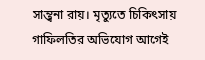সান্ত্বনা রায়। মৃত্যুতে চিকিৎসায় গাফিলতির অভিযোগ আগেই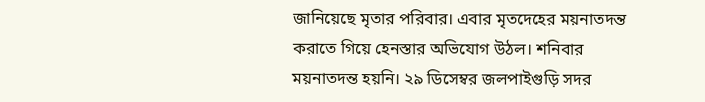জানিয়েছে মৃতার পরিবার। এবার মৃতদেহের ময়নাতদন্ত করাতে গিয়ে হেনস্তার অভিযোগ উঠল। শনিবার ময়নাতদন্ত হয়নি। ২৯ ডিসেম্বর জলপাইগুড়ি সদর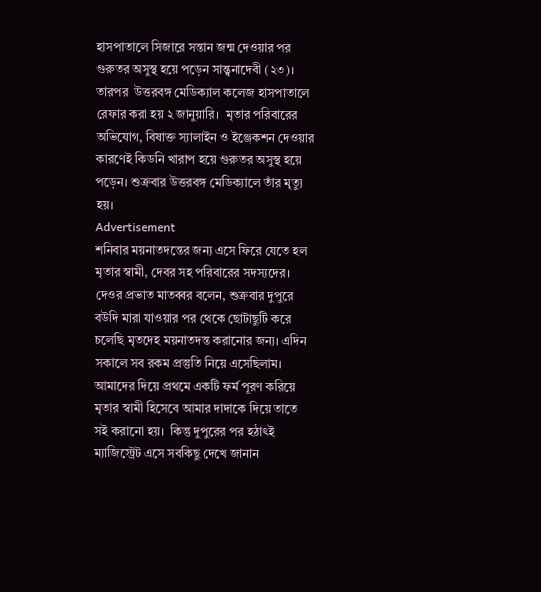হাসপাতালে সিজারে সন্তান জন্ম দেওয়ার পর গুরুতর অসুস্থ হয়ে পড়েন সান্ত্বনাদেবী (২৩)।  তারপর  উত্তরবঙ্গ মেডিক্যাল কলেজ হাসপাতালে রেফার করা হয় ২ জানুয়ারি।  মৃতার পরিবারের অভিযোগ, বিষাক্ত স্যালাইন ও ইঞ্জেকশন দেওয়ার কারণেই কিডনি খারাপ হয়ে গুরুতর অসুস্থ হয়ে পড়েন। শুক্রবার উত্তরবঙ্গ মেডিক্যালে তাঁর মৃত্যু হয়।
Advertisement
শনিবার ময়নাতদন্তের জন্য এসে ফিরে যেতে হল মৃতার স্বামী, দেবর সহ পরিবারের সদস্যদের। দেওর প্রভাত মাতব্বর বলেন, শুক্রবার দুপুরে বউদি মারা যাওয়ার পর থেকে ছোটাছুটি করে চলেছি মৃতদেহ ময়নাতদন্ত করানোর জন্য। এদিন সকালে সব রকম প্রস্তুতি নিয়ে এসেছিলাম। আমাদের দিয়ে প্রথমে একটি ফর্ম পূরণ করিয়ে মৃতার স্বামী হিসেবে আমার দাদাকে দিয়ে তাতে সই করানো হয়।  কিন্তু দুপুরের পর হঠাৎই ম্যাজিস্ট্রেট এসে সবকিছু দেখে জানান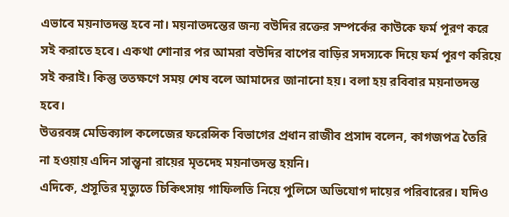এভাবে ময়নাতদন্ত হবে না। ময়নাতদন্তের জন্য বউদির রক্তের সম্পর্কের কাউকে ফর্ম পূরণ করে সই করাতে হবে। একথা শোনার পর আমরা বউদির বাপের বাড়ির সদস্যকে দিয়ে ফর্ম পূরণ করিয়ে সই করাই। কিন্তু ততক্ষণে সময় শেষ বলে আমাদের জানানো হয়। বলা হয় রবিবার ময়নাতদন্ত হবে।
উত্তরবঙ্গ মেডিক্যাল কলেজের ফরেন্সিক বিভাগের প্রধান রাজীব প্রসাদ বলেন, কাগজপত্র তৈরি না হওয়ায় এদিন সান্ত্বনা রায়ের মৃতদেহ ময়নাতদন্ত হয়নি।
এদিকে, প্রসূতির মৃত্যুতে চিকিৎসায় গাফিলতি নিয়ে পুলিসে অভিযোগ দায়ের পরিবারের। যদিও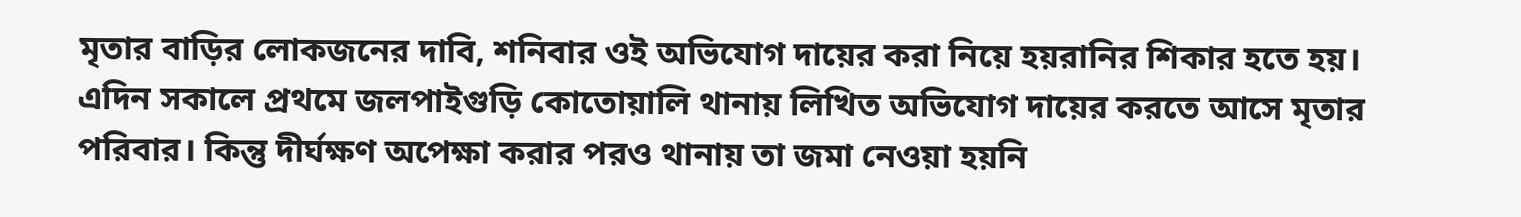মৃতার বাড়ির লোকজনের দাবি, শনিবার ওই অভিযোগ দায়ের করা নিয়ে হয়রানির শিকার হতে হয়। এদিন সকালে প্রথমে জলপাইগুড়ি কোতোয়ালি থানায় লিখিত অভিযোগ দায়ের করতে আসে মৃতার পরিবার। কিন্তু দীর্ঘক্ষণ অপেক্ষা করার পরও থানায় তা জমা নেওয়া হয়নি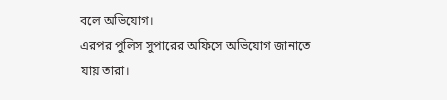বলে অভিযোগ।
এরপর পুলিস সুপারের অফিসে অভিযোগ জানাতে যায় তারা।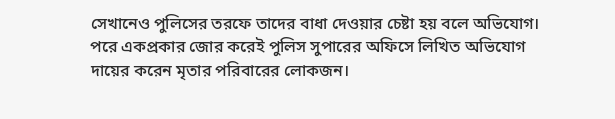সেখানেও পুলিসের তরফে তাদের বাধা দেওয়ার চেষ্টা হয় বলে অভিযোগ। পরে একপ্রকার জোর করেই পুলিস সুপারের অফিসে লিখিত অভিযোগ দায়ের করেন মৃতার পরিবারের লোকজন।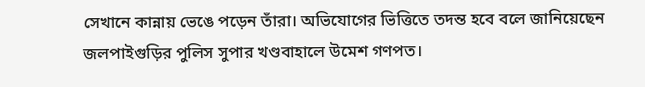সেখানে কান্নায় ভেঙে পড়েন তাঁরা। অভিযোগের ভিত্তিতে তদন্ত হবে বলে জানিয়েছেন জলপাইগুড়ির পুলিস সুপার খণ্ডবাহালে উমেশ গণপত।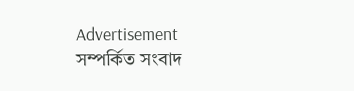Advertisement
সম্পর্কিত সংবাদ